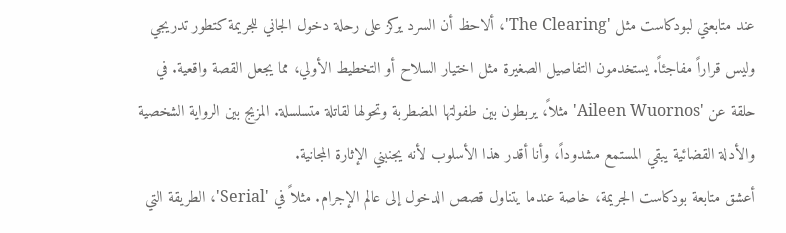عند متابعتي لبودكاست مثل 'The Clearing'، ألاحظ أن السرد يركز على رحلة دخول الجاني للجريمة كتطور تدريجي وليس قراراً مفاجئاً. يستخدمون التفاصيل الصغيرة مثل اختيار السلاح أو التخطيط الأولي، مما يجعل القصة واقعية. في حلقة عن 'Aileen Wuornos' مثلاً، يربطون بين طفولتها المضطربة وتحولها لقاتلة متسلسلة. المزيج بين الرواية الشخصية والأدلة القضائية يبقي المستمع مشدوداً، وأنا أقدر هذا الأسلوب لأنه يجنبني الإثارة المجانية.
أعشق متابعة بودكاست الجريمة، خاصة عندما يتناول قصص الدخول إلى عالم الإجرام. مثلاً في 'Serial'، الطريقة التي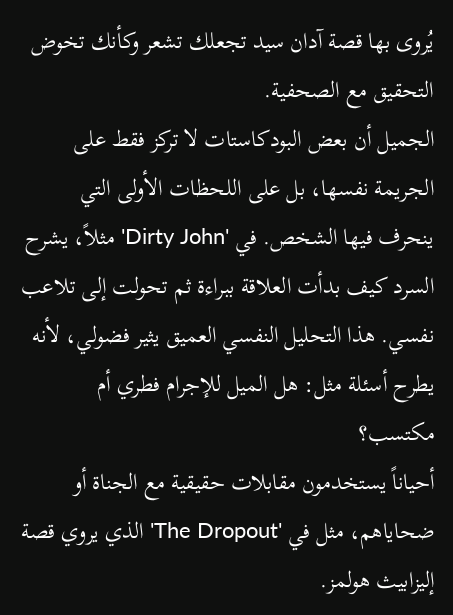يُروى بها قصة آدان سيد تجعلك تشعر وكأنك تخوض التحقيق مع الصحفية.
الجميل أن بعض البودكاستات لا تركز فقط على الجريمة نفسها، بل على اللحظات الأولى التي ينحرف فيها الشخص. في 'Dirty John' مثلاً، يشرح السرد كيف بدأت العلاقة ببراءة ثم تحولت إلى تلاعب نفسي. هذا التحليل النفسي العميق يثير فضولي، لأنه يطرح أسئلة مثل: هل الميل للإجرام فطري أم مكتسب؟
أحياناً يستخدمون مقابلات حقيقية مع الجناة أو ضحاياهم، مثل في 'The Dropout' الذي يروي قصة إليزابيث هولمز.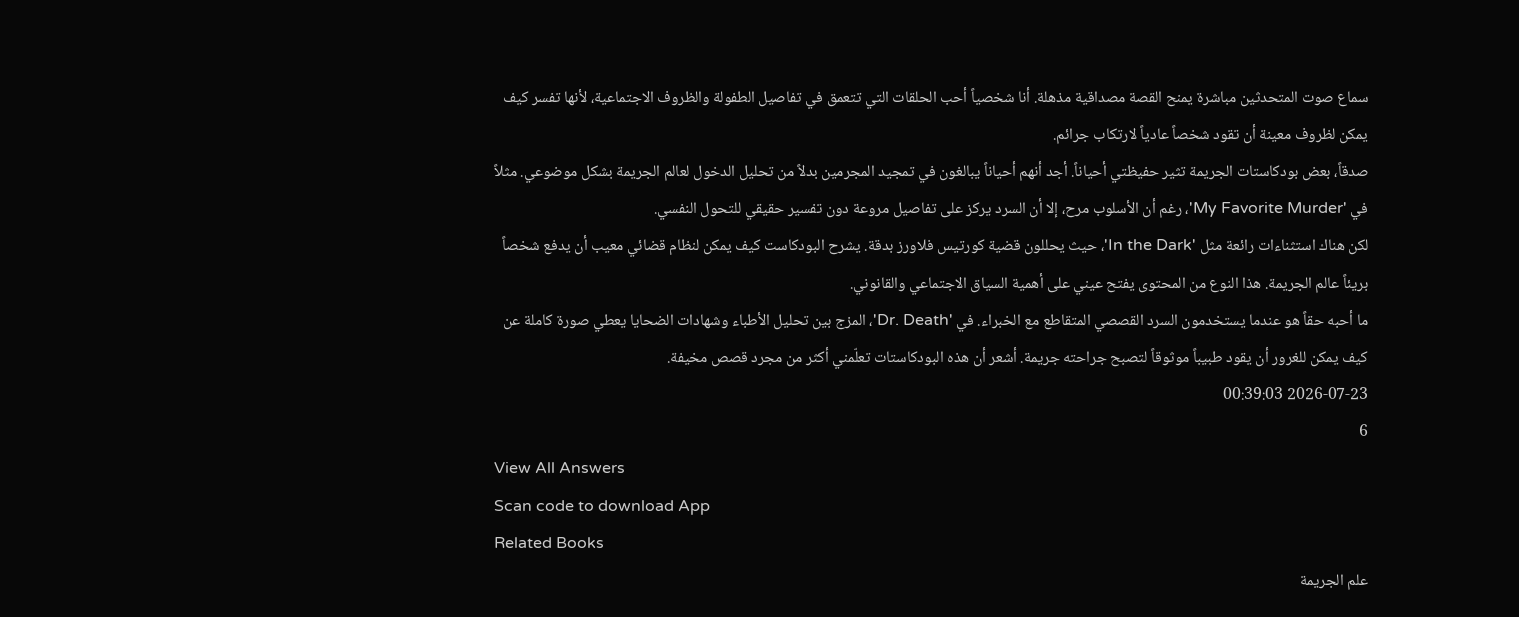سماع صوت المتحدثين مباشرة يمنح القصة مصداقية مذهلة. أنا شخصياً أحب الحلقات التي تتعمق في تفاصيل الطفولة والظروف الاجتماعية، لأنها تفسر كيف يمكن لظروف معينة أن تقود شخصاً عادياً لارتكاب جرائم.
صدقاً، بعض بودكاستات الجريمة تثير حفيظتي أحياناً. أجد أنهم أحياناً يبالغون في تمجيد المجرمين بدلاً من تحليل الدخول لعالم الجريمة بشكل موضوعي. مثلاً في 'My Favorite Murder'، رغم أن الأسلوب مرح، إلا أن السرد يركز على تفاصيل مروعة دون تفسير حقيقي للتحول النفسي.
لكن هناك استثناءات رائعة مثل 'In the Dark'، حيث يحللون قضية كورتيس فلاورز بدقة. يشرح البودكاست كيف يمكن لنظام قضائي معيب أن يدفع شخصاً بريئاً عالم الجريمة. هذا النوع من المحتوى يفتح عيني على أهمية السياق الاجتماعي والقانوني.
ما أحبه حقاً هو عندما يستخدمون السرد القصصي المتقاطع مع الخبراء. في 'Dr. Death'، المزج بين تحليل الأطباء وشهادات الضحايا يعطي صورة كاملة عن كيف يمكن للغرور أن يقود طبيباً موثوقاً لتصبح جراحته جريمة. أشعر أن هذه البودكاستات تعلّمني أكثر من مجرد قصص مخيفة.
2026-07-23 00:39:03
6
View All Answers
Scan code to download App
Related Books
علم الجريمة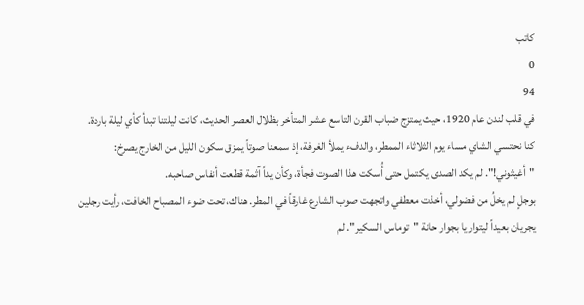كاتب
0
94
في قلب لندن عام 1920، حيث يمتزج ضباب القرن التاسع عشر المتأخر بظلال العصر الحديث، كانت ليلتنا تبدأ كأي ليلة باردة. كنا نحتسي الشاي مساء يوم الثلاثاء الممطر، والدفء يملأ الغرفة، إذ سمعنا صوتاً يمزق سكون الليل من الخارج يصرخ: "أغيثوني!". لم يكد الصدى يكتمل حتى أُسكت هذا الصوت فجأة، وكأن يداً آثمة قطعت أنفاس صاحبه.
بوجلٍ لم يخلُ من فضولي، أخذت معطفي واتجهت صوب الشارع غارقاً في المطر. هناك، تحت ضوء المصباح الخافت، رأيت رجلين يجريان بعيداً ليتواريا بجوار حانة "توماس السكير". لم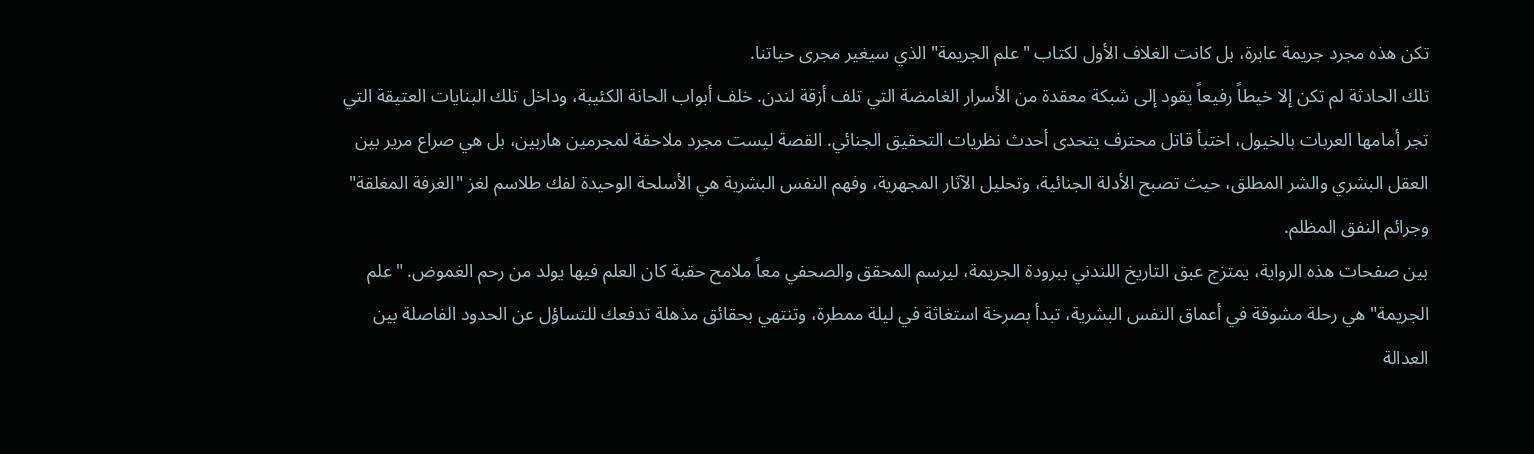تكن هذه مجرد جريمة عابرة، بل كانت الغلاف الأول لكتاب "علم الجريمة" الذي سيغير مجرى حياتنا.
تلك الحادثة لم تكن إلا خيطاً رفيعاً يقود إلى شبكة معقدة من الأسرار الغامضة التي تلف أزقة لندن. خلف أبواب الحانة الكئيبة، وداخل تلك البنايات العتيقة التي تجر أمامها العربات بالخيول، اختبأ قاتل محترف يتحدى أحدث نظريات التحقيق الجنائي. القصة ليست مجرد ملاحقة لمجرمين هاربين، بل هي صراع مرير بين العقل البشري والشر المطلق، حيث تصبح الأدلة الجنائية، وتحليل الآثار المجهرية، وفهم النفس البشرية هي الأسلحة الوحيدة لفك طلاسم لغز "الغرفة المغلقة" وجرائم النفق المظلم.
بين صفحات هذه الرواية، يمتزج عبق التاريخ اللندني ببرودة الجريمة، ليرسم المحقق والصحفي معاً ملامح حقبة كان العلم فيها يولد من رحم الغموض. "علم الجريمة" هي رحلة مشوقة في أعماق النفس البشرية، تبدأ بصرخة استغاثة في ليلة ممطرة، وتنتهي بحقائق مذهلة تدفعك للتساؤل عن الحدود الفاصلة بين العدالة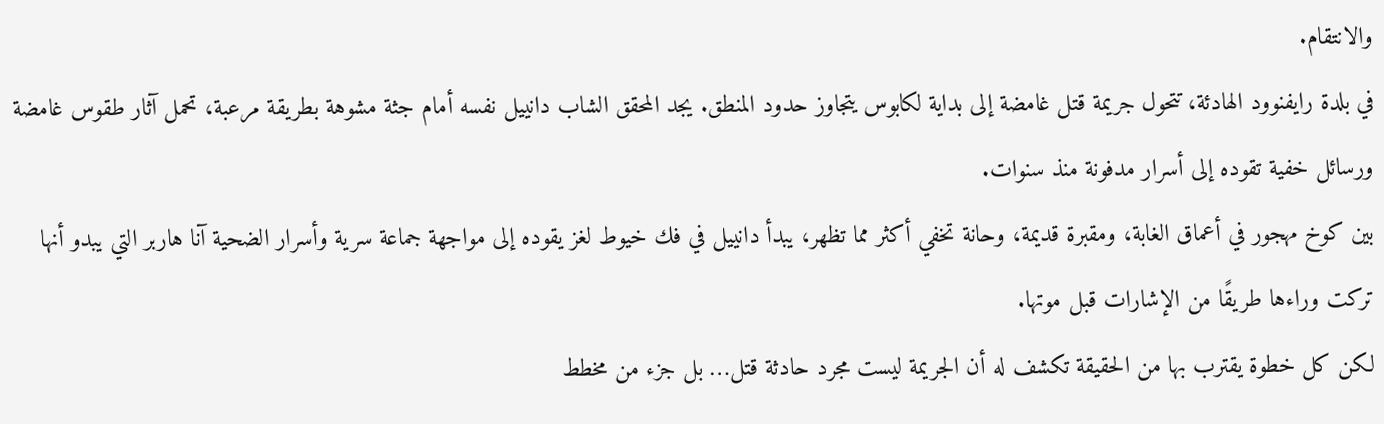والانتقام.
في بلدة رايفنوود الهادئة، تتحول جريمة قتل غامضة إلى بداية لكابوس يتجاوز حدود المنطق. يجد المحقق الشاب دانييل نفسه أمام جثة مشوهة بطريقة مرعبة، تحمل آثار طقوس غامضة ورسائل خفية تقوده إلى أسرار مدفونة منذ سنوات.
بين كوخ مهجور في أعماق الغابة، ومقبرة قديمة، وحانة تخفي أكثر مما تظهر، يبدأ دانييل في فك خيوط لغز يقوده إلى مواجهة جماعة سرية وأسرار الضحية آنا هاربر التي يبدو أنها تركت وراءها طريقًا من الإشارات قبل موتها.
لكن كل خطوة يقترب بها من الحقيقة تكشف له أن الجريمة ليست مجرد حادثة قتل… بل جزء من مخطط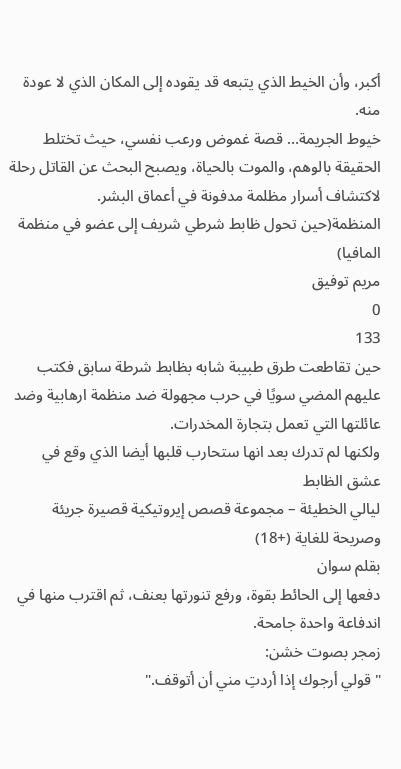أكبر، وأن الخيط الذي يتبعه قد يقوده إلى المكان الذي لا عودة منه.
خيوط الجريمة… قصة غموض ورعب نفسي، حيث تختلط الحقيقة بالوهم، والموت بالحياة، ويصبح البحث عن القاتل رحلة لاكتشاف أسرار مظلمة مدفونة في أعماق البشر.
المنظمة(حين تحول ظابط شرطي شريف إلى عضو في منظمة المافيا)
مريم توفيق
0
133
حين تقاطعت طرق طبيبة شابه بظابط شرطة سابق فكتب عليهم المضي سويًا في حرب مجهولة ضد منظمة ارهابية وضد عائلتها التي تعمل بتجارة المخدرات.
ولكنها لم تدرك بعد انها ستحارب قلبها أيضا الذي وقع في عشق الظابط
ليالي الخطيئة – مجموعة قصص إيروتيكية قصيرة جريئة وصريحة للغاية (+18)
بقلم سوان
دفعها إلى الحائط بقوة، ورفع تنورتها بعنف، ثم اقترب منها في اندفاعة واحدة جامحة.
زمجر بصوت خشن:
"قولي أرجوك إذا أردتِ مني أن أتوقف."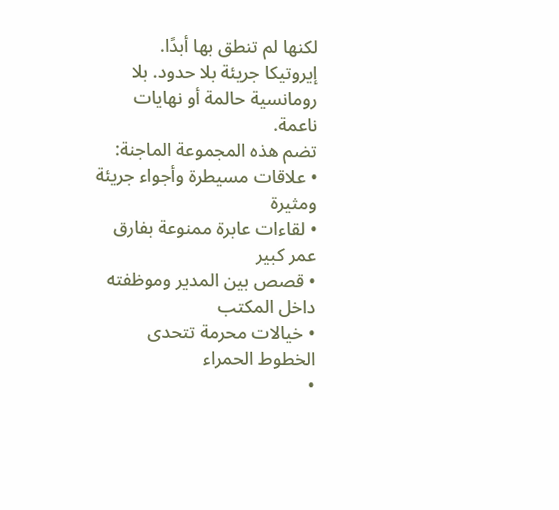لكنها لم تنطق بها أبدًا.
إيروتيكا جريئة بلا حدود. بلا رومانسية حالمة أو نهايات ناعمة.
تضم هذه المجموعة الماجنة:
• علاقات مسيطرة وأجواء جريئة ومثيرة
• لقاءات عابرة ممنوعة بفارق عمر كبير
• قصص بين المدير وموظفته داخل المكتب
• خيالات محرمة تتحدى الخطوط الحمراء
•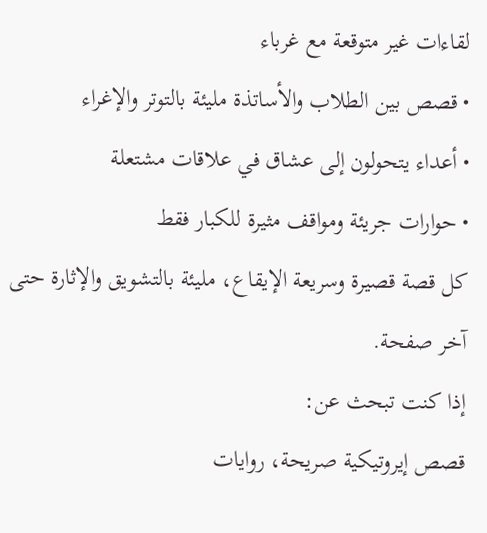لقاءات غير متوقعة مع غرباء
• قصص بين الطلاب والأساتذة مليئة بالتوتر والإغراء
• أعداء يتحولون إلى عشاق في علاقات مشتعلة
• حوارات جريئة ومواقف مثيرة للكبار فقط
كل قصة قصيرة وسريعة الإيقاع، مليئة بالتشويق والإثارة حتى آخر صفحة.
إذا كنت تبحث عن:
قصص إيروتيكية صريحة، روايات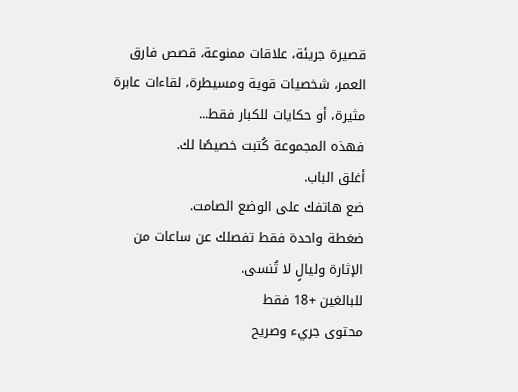قصيرة جريئة، علاقات ممنوعة، قصص فارق العمر، شخصيات قوية ومسيطرة، لقاءات عابرة مثيرة، أو حكايات للكبار فقط...
فهذه المجموعة كُتبت خصيصًا لك.
أغلق الباب.
ضع هاتفك على الوضع الصامت.
ضغطة واحدة فقط تفصلك عن ساعات من الإثارة وليالٍ لا تُنسى.
للبالغين +18 فقط
محتوى جريء وصريح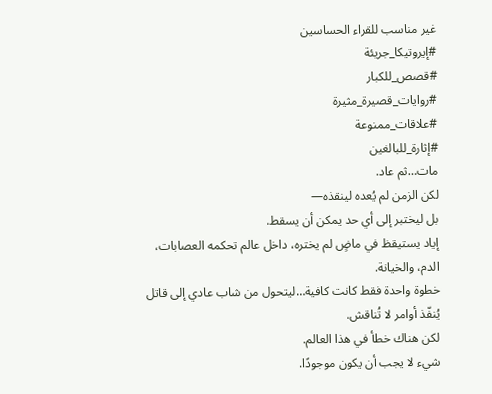غير مناسب للقراء الحساسين
#إيروتيكا_جريئة
#قصص_للكبار
#روايات_قصيرة_مثيرة
#علاقات_ممنوعة
#إثارة_للبالغين
مات…ثم عاد.
لكن الزمن لم يُعده لينقذه—
بل ليختبر إلى أي حد يمكن أن يسقط.
إياد يستيقظ في ماضٍ لم يختره، داخل عالم تحكمه العصابات، الدم، والخيانة.
خطوة واحدة فقط كانت كافية…ليتحول من شاب عادي إلى قاتل يُنفّذ أوامر لا تُناقش.
لكن هناك خطأ في هذا العالم.
شيء لا يجب أن يكون موجودًا.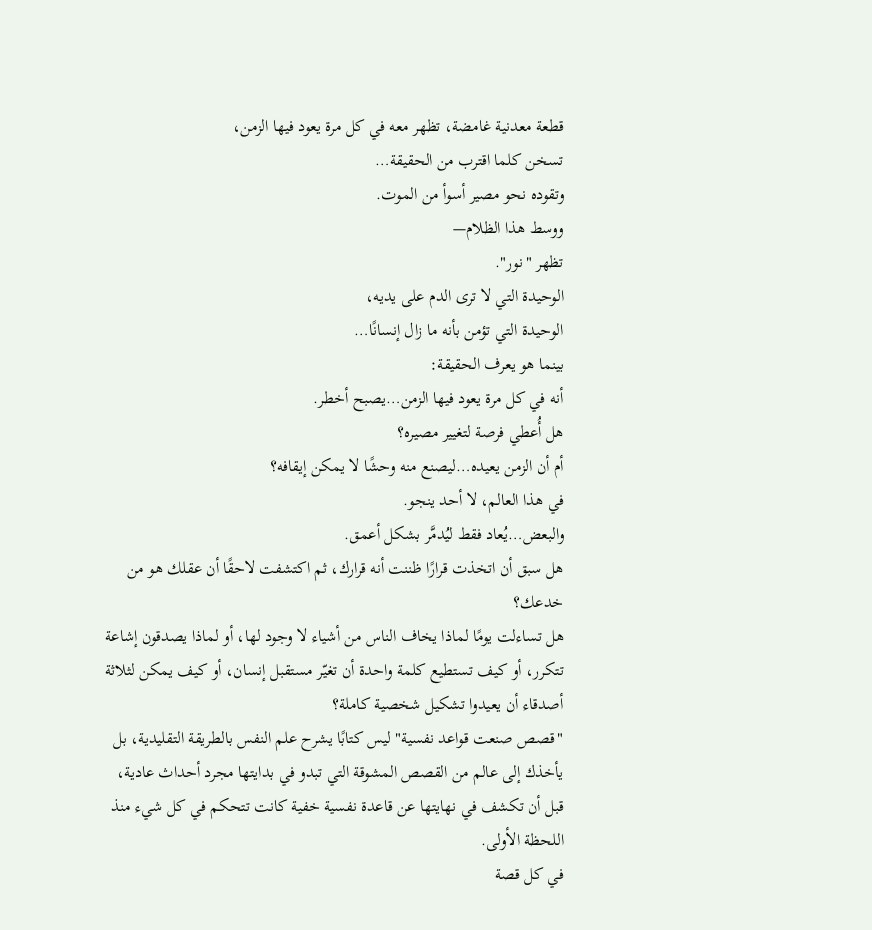قطعة معدنية غامضة، تظهر معه في كل مرة يعود فيها الزمن،
تسخن كلما اقترب من الحقيقة…
وتقوده نحو مصير أسوأ من الموت.
ووسط هذا الظلام—
تظهر "نور".
الوحيدة التي لا ترى الدم على يديه،
الوحيدة التي تؤمن بأنه ما زال إنسانًا…
بينما هو يعرف الحقيقة:
أنه في كل مرة يعود فيها الزمن…يصبح أخطر.
هل أُعطي فرصة لتغيير مصيره؟
أم أن الزمن يعيده…ليصنع منه وحشًا لا يمكن إيقافه؟
في هذا العالم، لا أحد ينجو.
والبعض…يُعاد فقط ليُدمَّر بشكل أعمق.
هل سبق أن اتخذت قرارًا ظننت أنه قرارك، ثم اكتشفت لاحقًا أن عقلك هو من خدعك؟
هل تساءلت يومًا لماذا يخاف الناس من أشياء لا وجود لها، أو لماذا يصدقون إشاعة تتكرر، أو كيف تستطيع كلمة واحدة أن تغيّر مستقبل إنسان، أو كيف يمكن لثلاثة أصدقاء أن يعيدوا تشكيل شخصية كاملة؟
"قصص صنعت قواعد نفسية" ليس كتابًا يشرح علم النفس بالطريقة التقليدية، بل يأخذك إلى عالم من القصص المشوقة التي تبدو في بدايتها مجرد أحداث عادية، قبل أن تكشف في نهايتها عن قاعدة نفسية خفية كانت تتحكم في كل شيء منذ اللحظة الأولى.
في كل قصة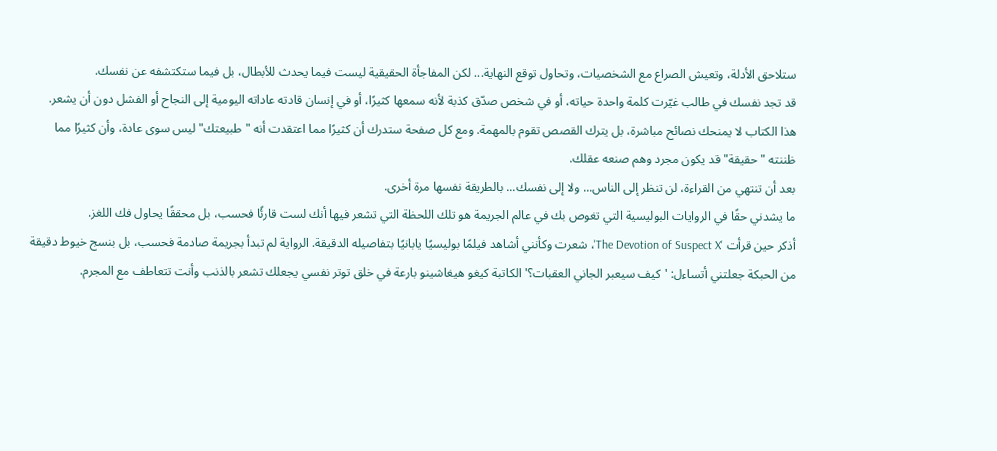ستلاحق الأدلة، وتعيش الصراع مع الشخصيات، وتحاول توقع النهاية... لكن المفاجأة الحقيقية ليست فيما يحدث للأبطال، بل فيما ستكتشفه عن نفسك.
قد تجد نفسك في طالب غيّرت كلمة واحدة حياته، أو في شخص صدّق كذبة لأنه سمعها كثيرًا، أو في إنسان قادته عاداته اليومية إلى النجاح أو الفشل دون أن يشعر.
هذا الكتاب لا يمنحك نصائح مباشرة، بل يترك القصص تقوم بالمهمة. ومع كل صفحة ستدرك أن كثيرًا مما اعتقدت أنه "طبيعتك" ليس سوى عادة، وأن كثيرًا مما ظننته "حقيقة" قد يكون مجرد وهم صنعه عقلك.
بعد أن تنتهي من القراءة، لن تنظر إلى الناس... ولا إلى نفسك... بالطريقة نفسها مرة أخرى.
ما يشدني حقًا في الروايات البوليسية التي تغوص بك في عالم الجريمة هو تلك اللحظة التي تشعر فيها أنك لست قارئًا فحسب، بل محققًا يحاول فك اللغز.
أذكر حين قرأت 'The Devotion of Suspect X'، شعرت وكأنني أشاهد فيلمًا بوليسيًا يابانيًا بتفاصيله الدقيقة. الرواية لم تبدأ بجريمة صادمة فحسب، بل بنسج خيوط دقيقة من الحبكة جعلتني أتساءل: 'كيف سيعبر الجاني العقبات؟' الكاتبة كيغو هيغاشينو بارعة في خلق توتر نفسي يجعلك تشعر بالذنب وأنت تتعاطف مع المجرم.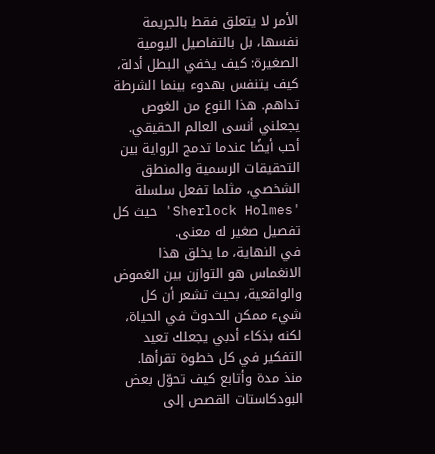الأمر لا يتعلق فقط بالجريمة نفسها، بل بالتفاصيل اليومية الصغيرة: كيف يخفي البطل أدلة، كيف يتنفس بهدوء بينما الشرطة تداهم. هذا النوع من الغوص يجعلني أنسى العالم الحقيقي. أحب أيضًا عندما تدمج الرواية بين التحقيقات الرسمية والمنطق الشخصي، مثلما تفعل سلسلة 'Sherlock Holmes' حيث كل تفصيل صغير له معنى.
في النهاية، ما يخلق هذا الانغماس هو التوازن بين الغموض والواقعية، بحيث تشعر أن كل شيء ممكن الحدوث في الحياة، لكنه بذكاء أدبي يجعلك تعيد التفكير في كل خطوة تقرأها.
منذ مدة وأتابع كيف تحوّل بعض البودكاستات القصص إلى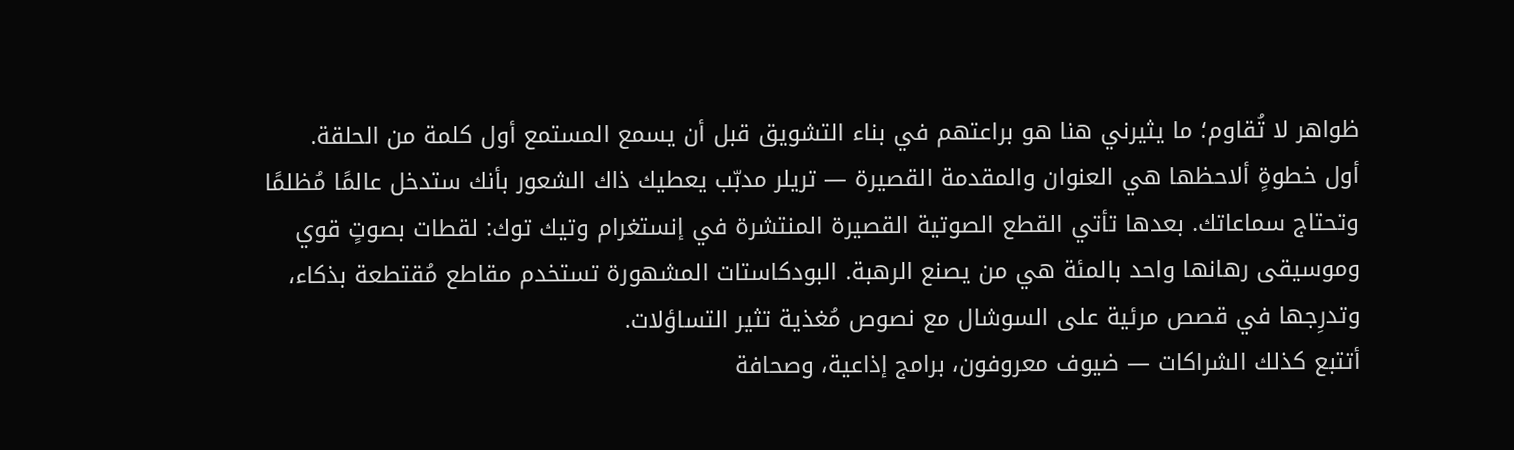ظواهر لا تُقاوم؛ ما يثيرني هنا هو براعتهم في بناء التشويق قبل أن يسمع المستمع أول كلمة من الحلقة.
أول خطوةٍ ألاحظها هي العنوان والمقدمة القصيرة — تريلر مدبّب يعطيك ذاك الشعور بأنك ستدخل عالمًا مُظلمًا وتحتاج سماعاتك. بعدها تأتي القطع الصوتية القصيرة المنتشرة في إنستغرام وتيك توك: لقطات بصوتٍ قوي وموسيقى رهانها واحد بالمئة هي من يصنع الرهبة. البودكاستات المشهورة تستخدم مقاطع مُقتطعة بذكاء، وتدرِجها في قصص مرئية على السوشال مع نصوص مُغذية تثير التساؤلات.
أتتبع كذلك الشراكات — ضيوف معروفون، برامج إذاعية، وصحافة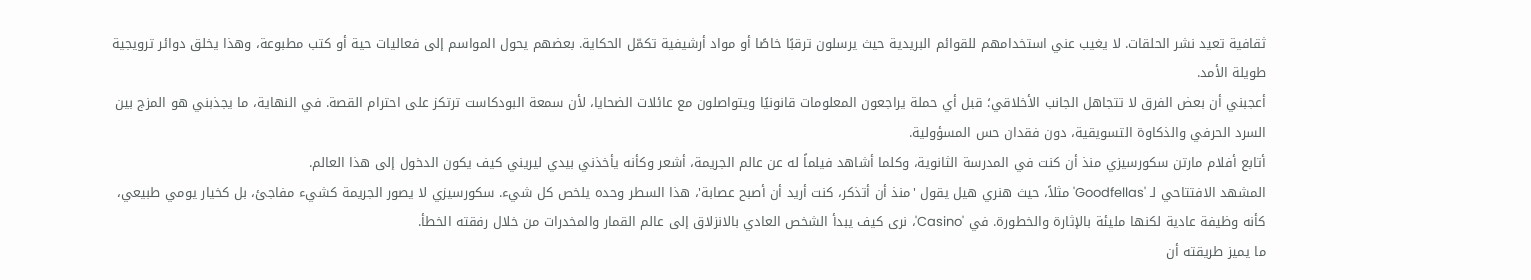ثقافية تعيد نشر الحلقات. لا يغيب عني استخدامهم للقوائم البريدية حيث يرسلون ترقبًا خاصًا أو مواد أرشيفية تكمّل الحكاية. بعضهم يحول المواسم إلى فعاليات حية أو كتب مطبوعة، وهذا يخلق دوائر ترويجية طويلة الأمد.
أعجبني أن بعض الفرق لا تتجاهل الجانب الأخلاقي؛ قبل أي حملة يراجعون المعلومات قانونيًا ويتواصلون مع عائلات الضحايا، لأن سمعة البودكاست ترتكز على احترام القصة. في النهاية، ما يجذبني هو المزج بين السرد الحرفي والذكاوة التسويقية، دون فقدان حس المسؤولية.
أتابع أفلام مارتن سكورسيزي منذ أن كنت في المدرسة الثانوية، وكلما أشاهد فيلماً له عن عالم الجريمة، أشعر وكأنه يأخذني بيدي ليريني كيف يكون الدخول إلى هذا العالم.
المشهد الافتتاحي لـ 'Goodfellas' مثلاً، حيث هنري هيل يقول 'منذ أن أتذكر، كنت أريد أن أصبح عصابة'، هذا السطر وحده يلخص كل شيء. سكورسيزي لا يصور الجريمة كشيء مفاجئ، بل كخيار يومي طبيعي، كأنه وظيفة عادية لكنها مليئة بالإثارة والخطورة. في 'Casino'، نرى كيف يبدأ الشخص العادي بالانزلاق إلى عالم القمار والمخدرات من خلال رفقته الخطأ.
ما يميز طريقته أن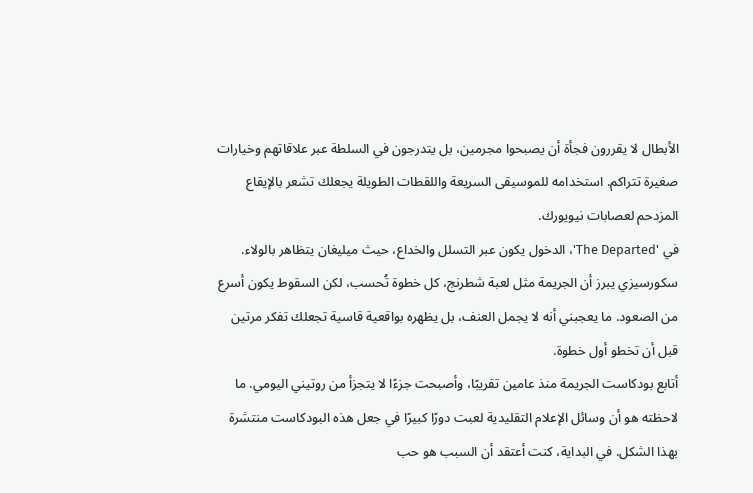الأبطال لا يقررون فجأة أن يصبحوا مجرمين، بل يتدرجون في السلطة عبر علاقاتهم وخيارات صغيرة تتراكم. استخدامه للموسيقى السريعة واللقطات الطويلة يجعلك تشعر بالإيقاع المزدحم لعصابات نيويورك.
في 'The Departed'، الدخول يكون عبر التسلل والخداع، حيث ميليغان يتظاهر بالولاء. سكورسيزي يبرز أن الجريمة مثل لعبة شطرنج، كل خطوة تُحسب، لكن السقوط يكون أسرع من الصعود. ما يعجبني أنه لا يجمل العنف، بل يظهره بواقعية قاسية تجعلك تفكر مرتين قبل أن تخطو أول خطوة.
أتابع بودكاست الجريمة منذ عامين تقريبًا، وأصبحت جزءًا لا يتجزأ من روتيني اليومي. ما لاحظته هو أن وسائل الإعلام التقليدية لعبت دورًا كبيرًا في جعل هذه البودكاست منتشرة بهذا الشكل. في البداية، كنت أعتقد أن السبب هو حب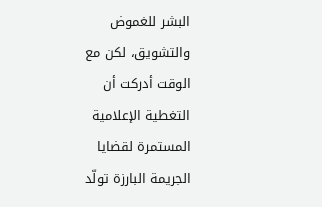البشر للغموض والتشويق، لكن مع الوقت أدركت أن التغطية الإعلامية المستمرة لقضايا الجريمة البارزة تولّد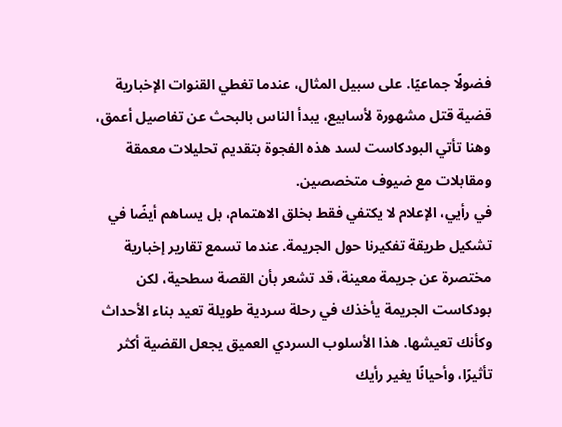فضولًا جماعيًا. على سبيل المثال، عندما تغطي القنوات الإخبارية قضية قتل مشهورة لأسابيع، يبدأ الناس بالبحث عن تفاصيل أعمق، وهنا تأتي البودكاست لسد هذه الفجوة بتقديم تحليلات معمقة ومقابلات مع ضيوف متخصصين.
في رأيي، الإعلام لا يكتفي فقط بخلق الاهتمام، بل يساهم أيضًا في تشكيل طريقة تفكيرنا حول الجريمة. عندما تسمع تقارير إخبارية مختصرة عن جريمة معينة، قد تشعر بأن القصة سطحية، لكن بودكاست الجريمة يأخذك في رحلة سردية طويلة تعيد بناء الأحداث وكأنك تعيشها. هذا الأسلوب السردي العميق يجعل القضية أكثر تأثيرًا، وأحيانًا يغير رأيك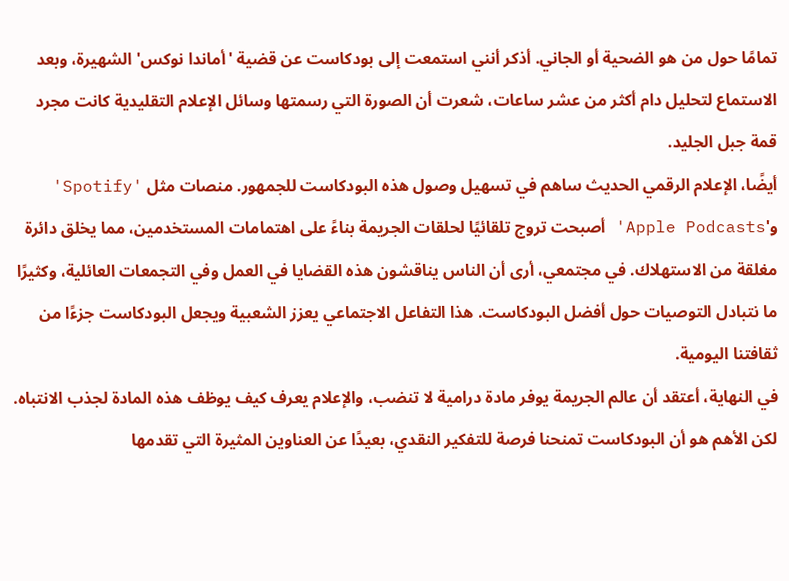تمامًا حول من هو الضحية أو الجاني. أذكر أنني استمعت إلى بودكاست عن قضية 'أماندا نوكس' الشهيرة، وبعد الاستماع لتحليل دام أكثر من عشر ساعات، شعرت أن الصورة التي رسمتها وسائل الإعلام التقليدية كانت مجرد قمة جبل الجليد.
أيضًا، الإعلام الرقمي الحديث ساهم في تسهيل وصول هذه البودكاست للجمهور. منصات مثل 'Spotify' و'Apple Podcasts' أصبحت تروج تلقائيًا لحلقات الجريمة بناءً على اهتمامات المستخدمين، مما يخلق دائرة مغلقة من الاستهلاك. في مجتمعي، أرى أن الناس يناقشون هذه القضايا في العمل وفي التجمعات العائلية، وكثيرًا ما نتبادل التوصيات حول أفضل البودكاست. هذا التفاعل الاجتماعي يعزز الشعبية ويجعل البودكاست جزءًا من ثقافتنا اليومية.
في النهاية، أعتقد أن عالم الجريمة يوفر مادة درامية لا تنضب، والإعلام يعرف كيف يوظف هذه المادة لجذب الانتباه. لكن الأهم هو أن البودكاست تمنحنا فرصة للتفكير النقدي، بعيدًا عن العناوين المثيرة التي تقدمها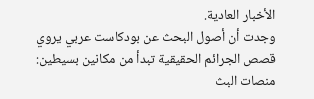الأخبار العادية.
وجدت أن أصول البحث عن بودكاست عربي يروي قصص الجرائم الحقيقية تبدأ من مكانين بسيطين: منصات البث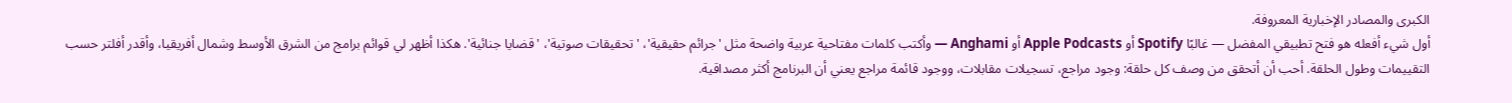الكبرى والمصادر الإخبارية المعروفة.
أول شيء أفعله هو فتح تطبيقي المفضل — غالبًا Spotify أو Apple Podcasts أو Anghami — وأكتب كلمات مفتاحية عربية واضحة مثل 'جرائم حقيقية'، 'تحقيقات صوتية'، 'قضايا جنائية'. هكذا أظهر لي قوائم برامج من الشرق الأوسط وشمال أفريقيا، وأقدر أفلتر حسب التقييمات وطول الحلقة. أحب أن أتحقق من وصف كل حلقة: وجود مراجع، تسجيلات مقابلات، ووجود قائمة مراجع يعني أن البرنامج أكثر مصداقية.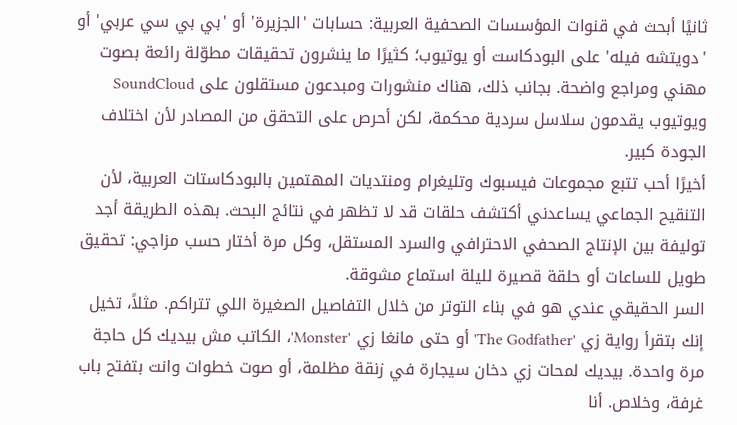ثانيًا أبحث في قنوات المؤسسات الصحفية العربية: حسابات 'الجزيرة' أو 'بي بي سي عربي' أو 'دويتشه فيله' على البودكاست أو يوتيوب؛ كثيرًا ما ينشرون تحقيقات مطوّلة رائعة بصوت مهني ومراجع واضحة. بجانب ذلك، هناك منشورات ومبدعون مستقلون على SoundCloud ويوتيوب يقدمون سلاسل سردية محكمة، لكن أحرص على التحقق من المصادر لأن اختلاف الجودة كبير.
أخيرًا أحب تتبع مجموعات فيسبوك وتليغرام ومنتديات المهتمين بالبودكاستات العربية، لأن التنقيح الجماعي يساعدني أكتشف حلقات قد لا تظهر في نتائج البحث. بهذه الطريقة أجد توليفة بين الإنتاج الصحفي الاحترافي والسرد المستقل، وكل مرة أختار حسب مزاجي: تحقيق طويل للساعات أو حلقة قصيرة لليلة استماع مشوقة.
السر الحقيقي عندي هو في بناء التوتر من خلال التفاصيل الصغيرة اللي تتراكم. مثلاً، تخيل إنك بتقرأ رواية زي 'The Godfather' أو حتى مانغا زي 'Monster'، الكاتب مش بيديك كل حاجة مرة واحدة. بيديك لمحات زي دخان سيجارة في زنقة مظلمة، أو صوت خطوات وانت بتفتح باب غرفة، وخلاص. أنا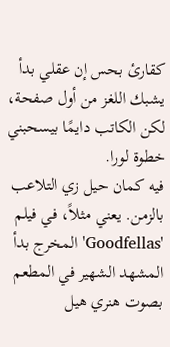كقارئ بحس إن عقلي بدأ يشبك اللغز من أول صفحة، لكن الكاتب دايمًا بيسحبني خطوة لورا.
فيه كمان حيل زي التلاعب بالزمن. يعني مثلاً، في فيلم 'Goodfellas' المخرج بدأ المشهد الشهير في المطعم بصوت هنري هيل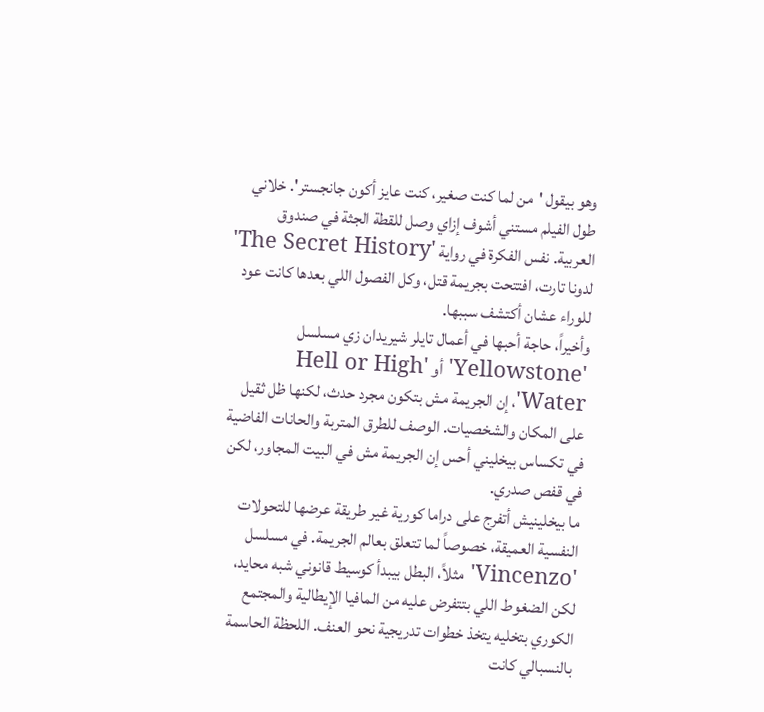وهو بيقول 'من لما كنت صغير، كنت عايز أكون جانجستر'. خلاني طول الفيلم مستني أشوف إزاي وصل للقطة الجثة في صندوق العربية. نفس الفكرة في رواية 'The Secret History' لدونا تارت، افتتحت بجريمة قتل، وكل الفصول اللي بعدها كانت عود للوراء عشان أكتشف سببها.
وأخيراً، حاجة أحبها في أعمال تايلر شيريدان زي مسلسل 'Yellowstone' أو 'Hell or High Water'، إن الجريمة مش بتكون مجرد حدث، لكنها ظل ثقيل على المكان والشخصيات. الوصف للطرق المتربة والحانات الفاضية في تكساس بيخليني أحس إن الجريمة مش في البيت المجاور، لكن في قفص صدري.
ما بيخلينيش أتفرج على دراما كورية غير طريقة عرضها للتحولات النفسية العميقة، خصوصاً لما تتعلق بعالم الجريمة. في مسلسل 'Vincenzo' مثلاً، البطل بيبدأ كوسيط قانوني شبه محايد، لكن الضغوط اللي بتتفرض عليه من المافيا الإيطالية والمجتمع الكوري بتخليه يتخذ خطوات تدريجية نحو العنف. اللحظة الحاسمة بالنسبالي كانت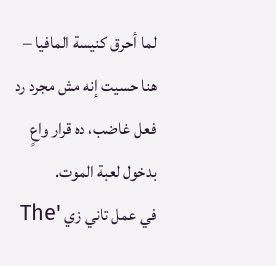لما أحرق كنيسة المافيا – هنا حسيت إنه مش مجرد رد فعل غاضب، ده قرار واعٍ بدخول لعبة الموت.
في عمل تاني زي 'The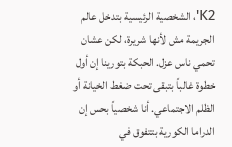K2'، الشخصية الرئيسية بتدخل عالم الجريمة مش لأنها شريرة، لكن عشان تحمي ناس عزل. الحبكة بتورينا إن أول خطوة غالباً بتبقى تحت ضغط الخيانة أو الظلم الاجتماعي. أنا شخصياً بحس إن الدراما الكورية بتتفوق في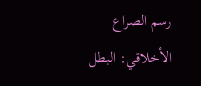رسم الصراع الأخلاقي: البطل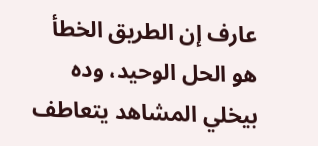عارف إن الطريق الخطأ هو الحل الوحيد، وده بيخلي المشاهد يتعاطف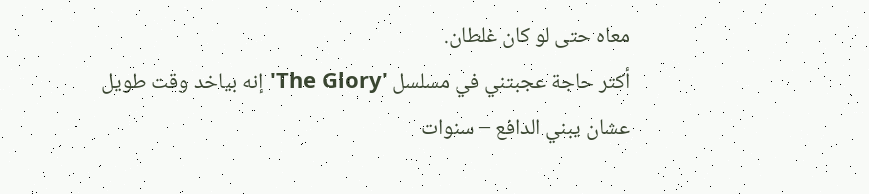معاه حتى لو كان غلطان.
أكتر حاجة عجبتني في مسلسل 'The Glory' إنه بياخد وقت طويل عشان يبني الدافع – سنوات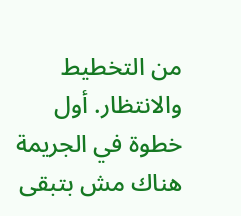من التخطيط والانتظار. أول خطوة في الجريمة هناك مش بتبقى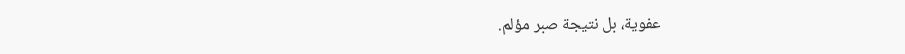عفوية، بل نتيجة صبر مؤلم.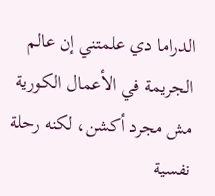الدراما دي علمتني إن عالم الجريمة في الأعمال الكورية مش مجرد أكشن، لكنه رحلة نفسية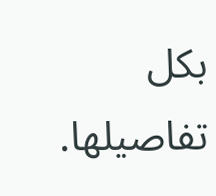بكل تفاصيلها.